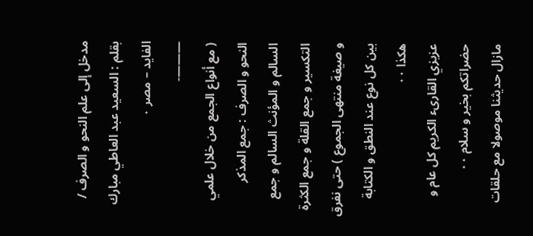مدخل إلى علم النحو و الصرف /
بقلم : السعيد عبد العاطي مبارك الفايد – مصر ٠
———-
( مع أنواع الجمع من خلال علمي النحو و الصرف : جمع المذكر السالم و المؤنث السالم و جمع التكسير و جمع القلة و جمع الكثرة و صيغة منتهى الجموع ) حتى نفرق بين كل نوع عند النطق و الكتابة هكذا ٠٠
عزيزي القارىء الكريم كل عام و حضراتكم بخير و سلام ٠٠
مازال حديثنا موصولا مع حلقات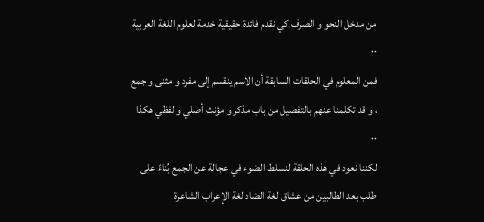من مدخل النحو و الصرف كي نقدم فائدة حقيقية خدمة لعلوم اللغة العربية ٠٠
فمن المعلوم في الحلقات السابقة أن الاسم ينقسم إلى مفرد و مثنى و جمع ، و قد تكلمنا عنهم بالتفصيل من باب مذكر و مؤنث أصلي و لفظي هكذا ٠٠
لكننا نعود في هذه الحلقة لنسلط الضوء في عجالة عن الجمع بُناءً على طلب بعد الطالبين من عشاق لغة الضاد لغة الإعراب الشاعرة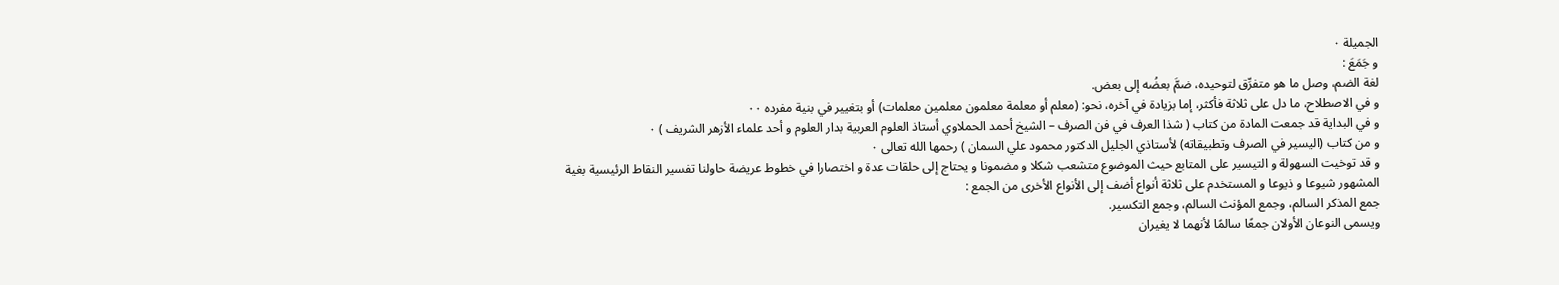الجميلة ٠
و جَمَعَ :
لغة الضم، وصل ما هو متفرِّق لتوحيده، ضمَّ بعضُه إلى بعض.
و في الاصطلاح، ما دل على ثلاثة فأكثر، إما بزيادة في آخره، نحو: (معلم أو معلمة معلمون معلمين معلمات) أو بتغيير في بنية مفرده ٠٠
و في البداية قد جمعت المادة من كتاب ( شذا العرف في فن الصرف – الشيخ أحمد الحملاوي أستاذ العلوم العربية بدار العلوم و أحد علماء الأزهر الشريف ) ٠
و من كتاب (اليسير في الصرف وتطبيقاته) لأستاذي الجليل الدكتور محمود علي السمان ) رحمها الله تعالى ٠
و قد توخيت السهولة و التيسير على المتابع حيث الموضوع متشعب شكلا و مضمونا و يحتاج إلى حلقات عدة و اختصارا في خطوط عريضة حاولنا تفسير النقاط الرئيسية بغية
المشهور شيوعا و ذيوعا و المستخدم على ثلاثة أنواع أضف إلى الأنواع الأخرى من الجمع :
جمع المذكر السالم، وجمع المؤنث السالم، وجمع التكسير.
ويسمى النوعان الأولان جمعًا سالمًا لأنهما لا يغيران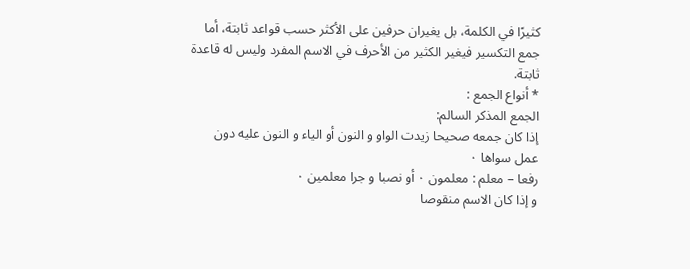كثيرًا في الكلمة، بل يغيران حرفين على الأكثر حسب قواعد ثابتة، أما جمع التكسير فيغير الكثير من الأحرف في الاسم المفرد وليس له قاعدة ثابتة.
* أنواع الجمع :
الجمع المذكر السالم:
إذا كان جمعه صحيحا زيدت الواو و النون أو الياء و النون عليه دون عمل سواها ٠
رفعا – معلم : معلمون ٠ أو نصبا و جرا معلمين ٠
و إذا كان الاسم منقوصا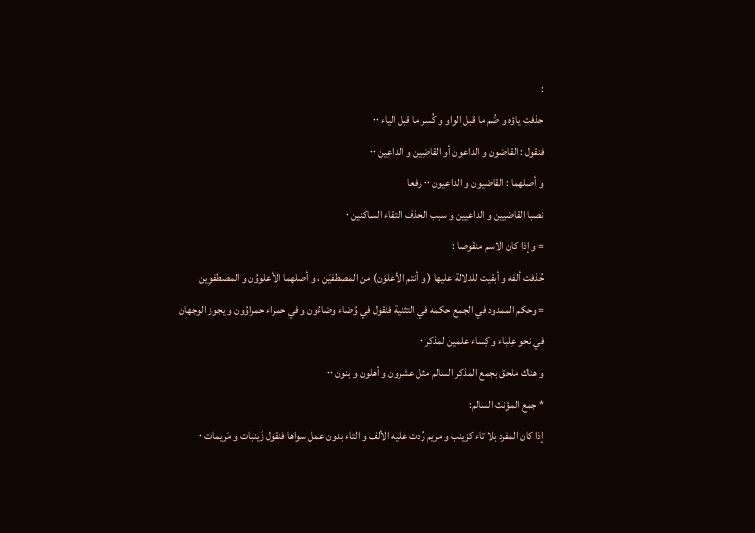:
حذفت ياؤه و ضُم ما قبل الواو و كُسر ما قبل الياء ٠٠
فنقول : القاضون و الداعون أو القاضِين و الداعِين ٠٠
و أصلهما : القاضيون و الداعيون ٠٠ رفعا
نصبا القاضيين و الداعيين و سبب الحذف التقاء الساكنين ٠
= و إذا كان الاسم منقوصا :
حُذفت ألفه و أبقيت للدلالة عليها ( و أنتم الأعلوَن) من المصطفيَن ، و أصلهما الأعلووُن و المصطفوِين
= وحكم الممدود في الجمع حكمه في التثنية فنقول في وُضاء وضاءُون و في حمراء حمراوُون و يجوز الوجهان في نحو عِلباء و كِساء علمين لمذكر ٠
و هناك ملحق بجمع المذكر السالم مثل عشرون و أهلون و بنون ٠٠
* جمع المؤنث السالم:
إذا كان المفرد بلا تاء كزينب و مريم رُدت عليه الألف و التاء بدون عمل سواها فنقول زَينبات و مَريمات ٠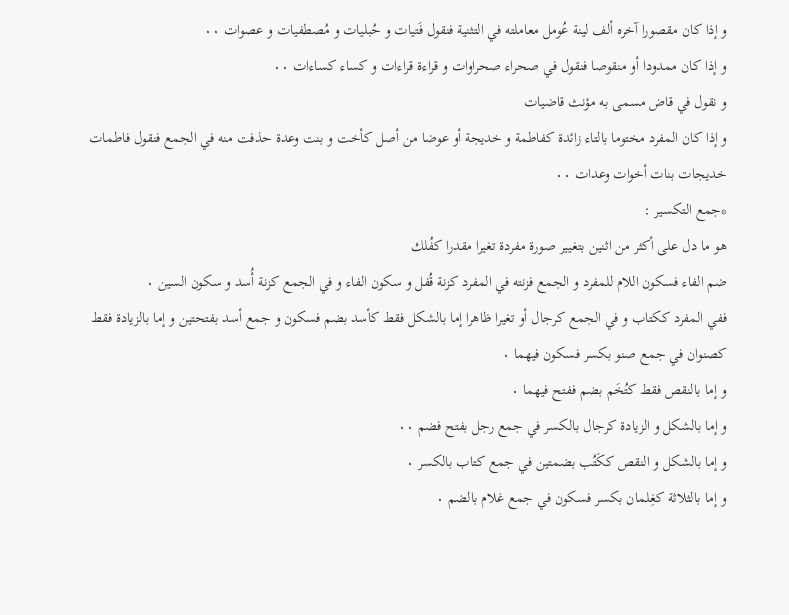و إذا كان مقصورا آخره ألف لينة عُومل معاملته في التثنية فنقول فَتيات و حُبليات و مُصطفيات و عصوات ٠٠
و إذا كان ممدودا أو منقوصا فنقول في صحراء صحراوات و قراءة قراءات و كساء كساءات ٠٠
و نقول في قاض مسمى به مؤنث قاضيات
و إذا كان المفرد مختوما بالتاء زائدة كفاطمة و خديجة أو عوضا من أصل كأخت و بنت وعدة حذفت منه في الجمع فنقول فاطمات خديجات بنات أخوات وعدات ٠٠
*جمع التكسير :
هو ما دل على أكثر من اثنين بتغيير صورة مفردة تغيرا مقدرا كفُلك
ضم الفاء فسكون اللام للمفرد و الجمع فزنته في المفرد كزنة قُفل و سكون الفاء و في الجمع كزنة أُسد و سكون السين ٠
ففي المفرد ككتاب و في الجمع كرجال أو تغيرا ظاهرا إما بالشكل فقط كأسد بضم فسكون و جمع أسد بفتحتين و إما بالزيادة فقط كصنوان في جمع صنو بكسر فسكون فيهما ٠
و إما بالنقص فقط كتُخَم بضم ففتح فيهما ٠
و إما بالشكل و الزيادة كرجال بالكسر في جمع رجل بفتح فضم ٠٠
و إما بالشكل و النقص ككَتُب بضمتين في جمع كتاب بالكسر ٠
و إما بالثلاثة كغِلمان بكسر فسكون في جمع غلام بالضم ٠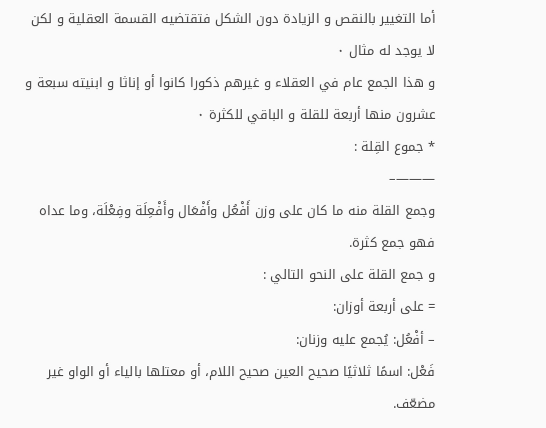أما التغيير بالنقص و الزيادة دون الشكل فتقتضيه القسمة العقلية و لكن لا يوجد له مثال ٠
و هذا الجمع عام في العقلاء و غيرهم ذكورا كانوا أو إناثا و ابنيته سبعة و عشرون منها أربعة للقلة و الباقي للكثرة ٠
* جموع القِلة :
———–
وجمع القلة منه ما كان على وزن أَفْعُل وأَفْعَال وأَفْعِلَة وفِعْلَة، وما عداه فهو جمع كثرة.
و جمع القلة على النحو التالي :
= على أربعة أوزان:
– أفْعُل: يُجمع عليه وزنان:
فَعْل: اسمًا ثلاثيًا صحيح العين صحيح اللام، أو معتلها بالياء أو الواو غير مضعّف.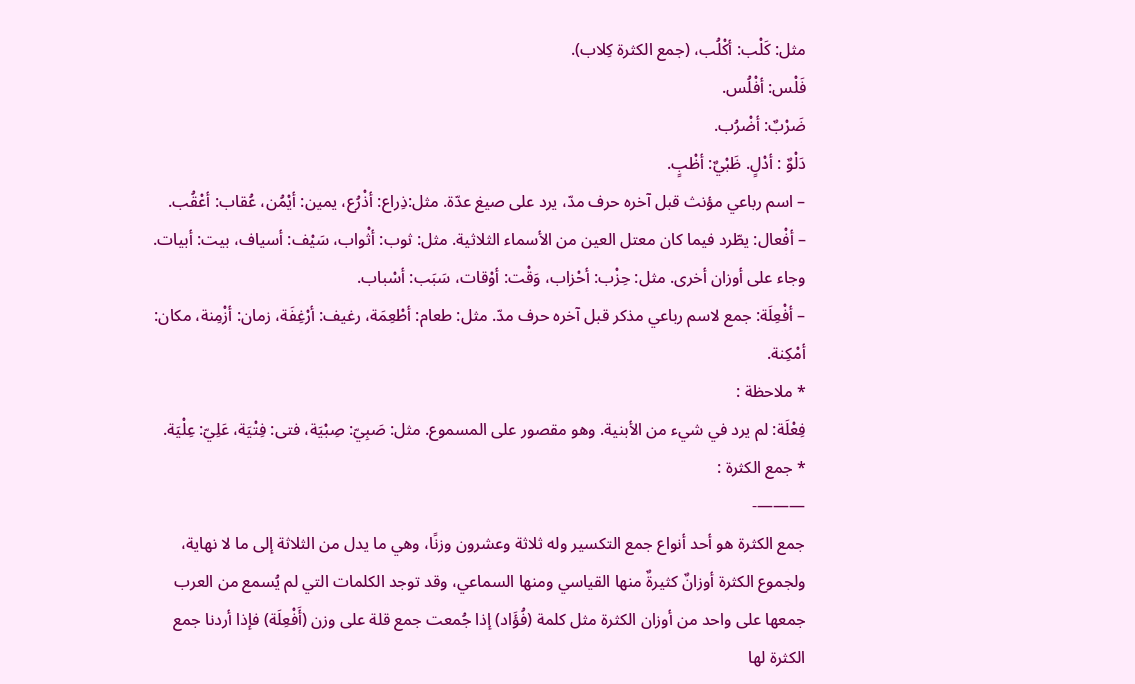مثل: كَلْب: أكْلُب، (جمع الكثرة كِلاب).
فَلْس: أفْلُس.
ضَرْبٌ: أضْرُب.
دَلْوٌ : أدْلٍ. ظَبْيٌ: أظْبٍ.
– اسم رباعي مؤنث قبل آخره حرف مدّ، يرد على صيغ عدّة. مثل:ذِراع: أذْرُع، يمين: أيْمُن، عُقاب: أعْقُب.
– أفْعال: يطّرد فيما كان معتل العين من الأسماء الثلاثية. مثل: ثوب: أثْواب، سَيْف: أسياف، بيت: أبيات. وجاء على أوزان أخرى. مثل: حِزْب: أحْزاب، وَقْت: أوْقات، سَبَب: أسْباب.
– أفْعِلَة: جمع لاسم رباعي مذكر قبل آخره حرف مدّ. مثل: طعام: أطْعِمَة، رغيف: أرْغِفَة، زمان: أزْمِنة، مكان: أمْكِنة.
* ملاحظة :
فِعْلَة: لم يرد في شيء من الأبنية. وهو مقصور على المسموع. مثل: صَبِيّ: صِبْيَة، فتى: فِتْيَة، عَلِيّ: عِلْيَة.
* جمع الكثرة :
———-
جمع الكثرة هو أحد أنواع جمع التكسير وله ثلاثة وعشرون وزنًا، وهي ما يدل من الثلاثة إلى ما لا نهاية، ولجموع الكثرة أوزانٌ كثيرةٌ منها القياسي ومنها السماعي، وقد توجد الكلمات التي لم يُسمع من العرب جمعها على واحد من أوزان الكثرة مثل كلمة (فُؤَاد) إذا جُمعت جمع قلة على وزن (أَفْعِلَة) فإذا أردنا جمع الكثرة لها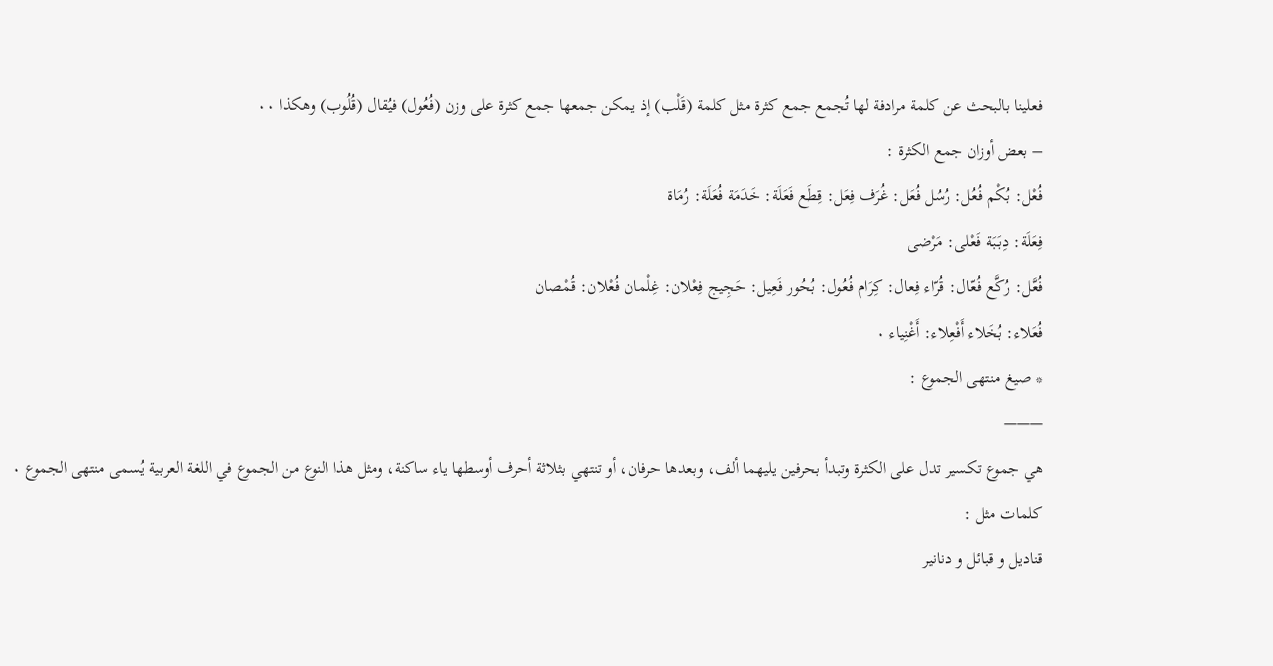فعلينا بالبحث عن كلمة مرادفة لها تُجمع جمع كثرة مثل كلمة (قَلْب) إذ يمكن جمعها جمع كثرة على وزن (فُعُول) فيُقال (قُلُوب) وهكذا ٠٠
– بعض أوزان جمع الكثرة :
فُعْل: بُكْم فُعُل: رُسُل فُعَل: غُرَف فِعَل: قِطَع فَعَلَة: خَدَمَة فُعَلَة: رُمَاة
فِعَلَة: دِبَبَة فَعْلى: مَرْضى
فُعَّل: رُكَّع فُعّال: قُرّاء فِعال: كِرَام فُعُول: بُحُور فَعِيل: حَجِيج فِعْلان: غِلْمان فُعْلان: قُمْصان
فُعَلاء: بُخَلاء أَفْعِلاء: أَغْنِياء ٠
* صيغ منتهى الجموع :
———
هي جموع تكسير تدل على الكثرة وتبدأ بحرفين يليهما ألف، وبعدها حرفان، أو تنتهي بثلاثة أحرف أوسطها ياء ساكنة، ومثل هذا النوع من الجموع في اللغة العربية يُسمى منتهى الجموع ٠
كلمات مثل :
قناديل و قبائل و دنانير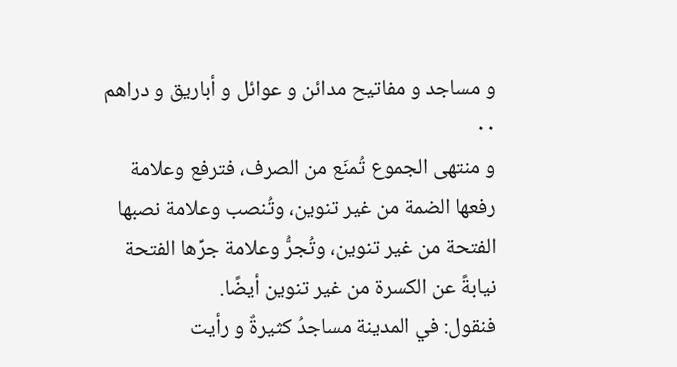و مساجد و مفاتيح مدائن و عوائل و أباريق و دراهم ٠٠
و منتهى الجموع تُمنَع من الصرف، فترفع وعلامة رفعها الضمة من غير تنوين، وتُنصب وعلامة نصبها الفتحة من غير تنوين، وتُجرُّ وعلامة جرِّها الفتحة نيابةً عن الكسرة من غير تنوين أيضًا.
فنقول: في المدينة مساجدُ كثيرةٌ و رأيت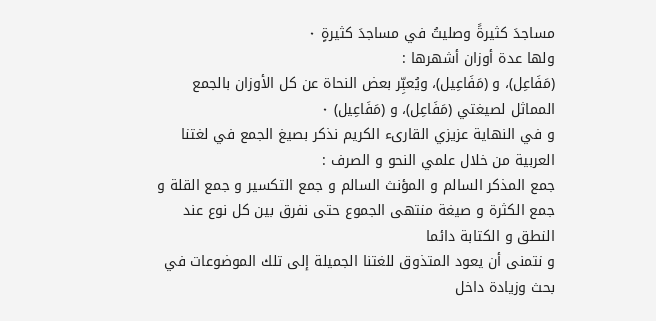مساجدَ كثيرةً وصليتُ في مساجدَ كثيرةٍ ٠
ولها عدة أوزان أشهرها :
(مَفَاعِل)، و (مَفَاعِيل)، ويُعبِّر بعض النحاة عن كل الأوزان بالجمع المماثل لصيغتي (مَفَاعِل)، و (مَفَاعِيل) ٠
و في النهاية عزيزي القارىء الكريم نذكر بصيغ الجمع في لغتنا العربية من خلال علمي النحو و الصرف :
جمع المذكر السالم و المؤنث السالم و جمع التكسير و جمع القلة و جمع الكثرة و صيغة منتهى الجموع حتى نفرق بين كل نوع عند النطق و الكتابة دائما
و نتمنى أن يعود المتذوق للغتنا الجميلة إلى تلك الموضوعات في بحث وزيادة داخل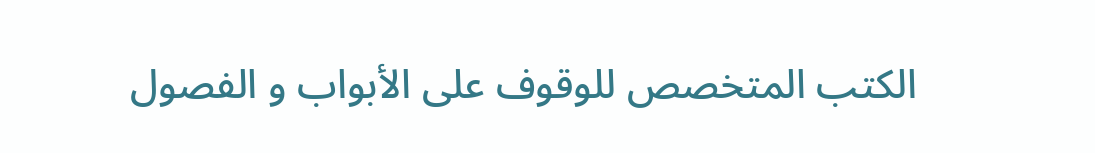الكتب المتخصص للوقوف على الأبواب و الفصول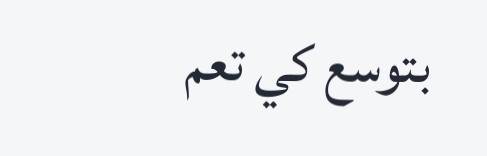بتوسع كي تعم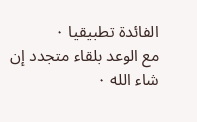الفائدة تطبيقيا ٠
مع الوعد بلقاء متجدد إن شاء الله ٠